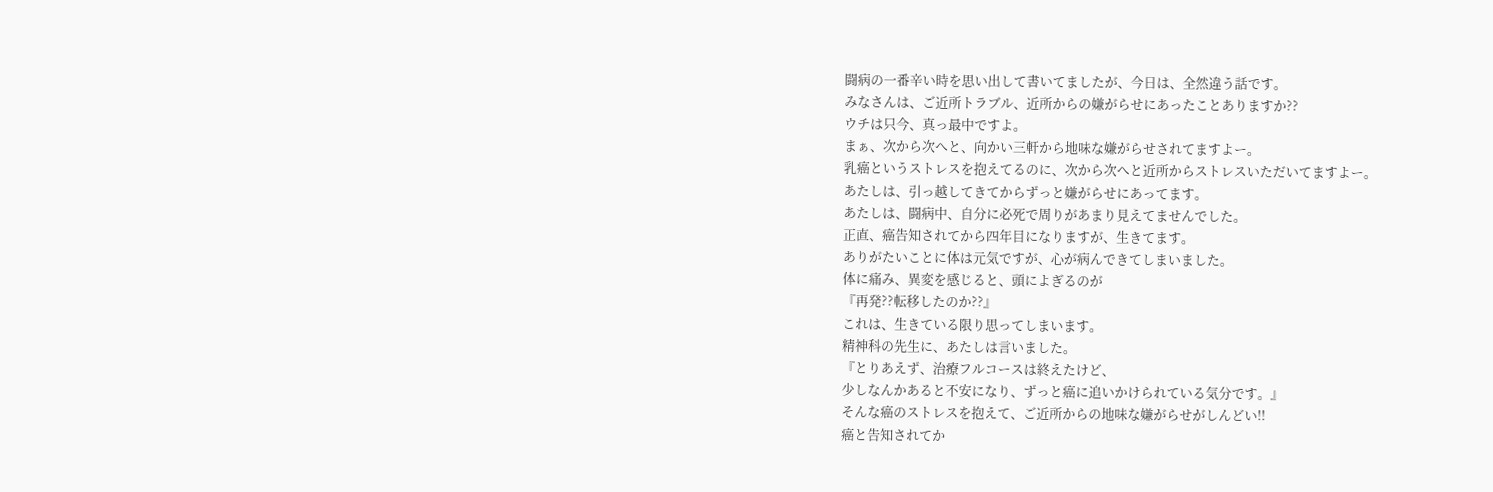闘病の一番辛い時を思い出して書いてましたが、今日は、全然違う話です。
みなさんは、ご近所トラブル、近所からの嫌がらせにあったことありますか??
ウチは只今、真っ最中ですよ。
まぁ、次から次へと、向かい三軒から地味な嫌がらせされてますよー。
乳癌というストレスを抱えてるのに、次から次へと近所からストレスいただいてますよー。
あたしは、引っ越してきてからずっと嫌がらせにあってます。
あたしは、闘病中、自分に必死で周りがあまり見えてませんでした。
正直、癌告知されてから四年目になりますが、生きてます。
ありがたいことに体は元気ですが、心が病んできてしまいました。
体に痛み、異変を感じると、頭によぎるのが
『再発??転移したのか??』
これは、生きている限り思ってしまいます。
精神科の先生に、あたしは言いました。
『とりあえず、治療フルコースは終えたけど、
少しなんかあると不安になり、ずっと癌に追いかけられている気分です。』
そんな癌のストレスを抱えて、ご近所からの地味な嫌がらせがしんどい!!
癌と告知されてか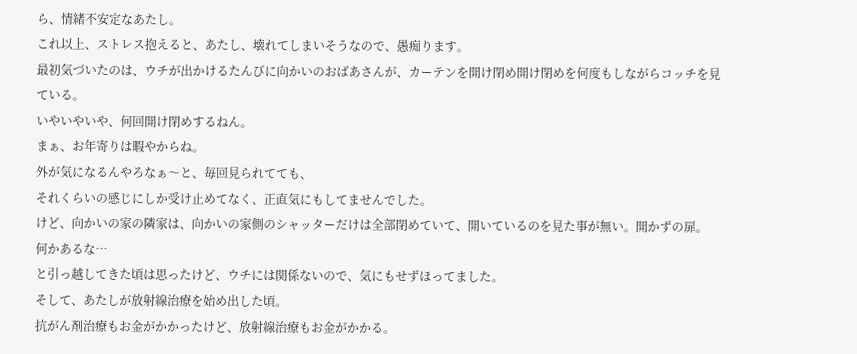ら、情緒不安定なあたし。
これ以上、ストレス抱えると、あたし、壊れてしまいそうなので、愚痴ります。
最初気づいたのは、ウチが出かけるたんびに向かいのおばあさんが、カーテンを開け閉め開け閉めを何度もしながらコッチを見ている。
いやいやいや、何回開け閉めするねん。
まぁ、お年寄りは暇やからね。
外が気になるんやろなぁ〜と、毎回見られてても、
それくらいの感じにしか受け止めてなく、正直気にもしてませんでした。
けど、向かいの家の隣家は、向かいの家側のシャッターだけは全部閉めていて、開いているのを見た事が無い。開かずの扉。
何かあるな…
と引っ越してきた頃は思ったけど、ウチには関係ないので、気にもせずほってました。
そして、あたしが放射線治療を始め出した頃。
抗がん剤治療もお金がかかったけど、放射線治療もお金がかかる。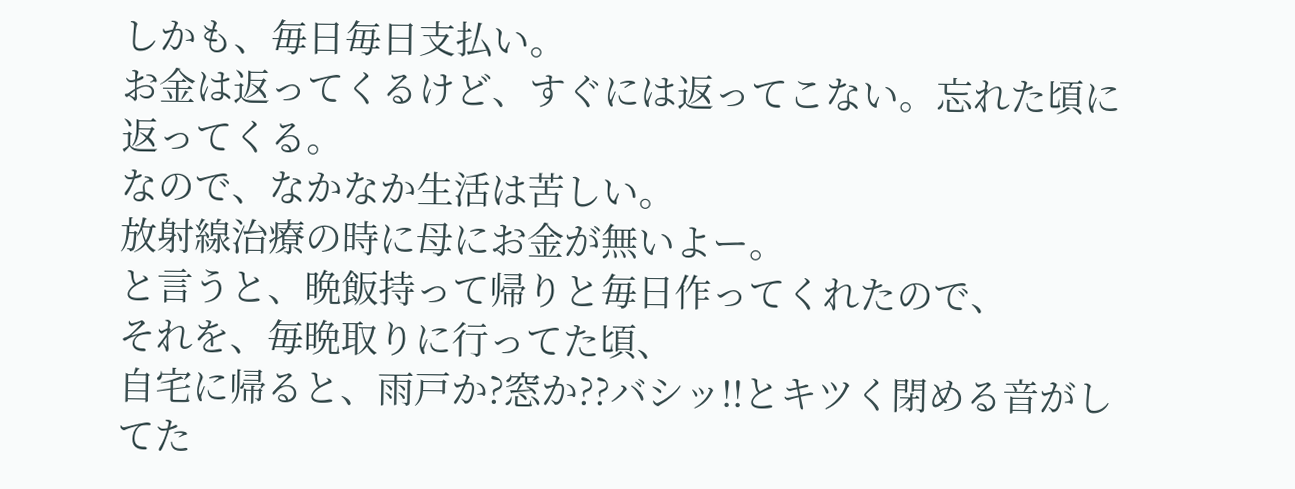しかも、毎日毎日支払い。
お金は返ってくるけど、すぐには返ってこない。忘れた頃に返ってくる。
なので、なかなか生活は苦しい。
放射線治療の時に母にお金が無いよー。
と言うと、晩飯持って帰りと毎日作ってくれたので、
それを、毎晩取りに行ってた頃、
自宅に帰ると、雨戸か?窓か??バシッ!!とキツく閉める音がしてた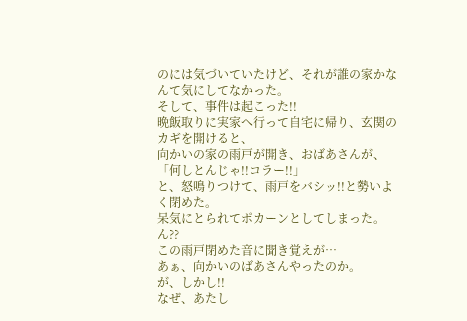のには気づいていたけど、それが誰の家かなんて気にしてなかった。
そして、事件は起こった!!
晩飯取りに実家へ行って自宅に帰り、玄関のカギを開けると、
向かいの家の雨戸が開き、おばあさんが、
「何しとんじゃ!!コラー!!」
と、怒鳴りつけて、雨戸をバシッ!!と勢いよく閉めた。
呆気にとられてポカーンとしてしまった。
ん??
この雨戸閉めた音に聞き覚えが…
あぁ、向かいのばあさんやったのか。
が、しかし!!
なぜ、あたし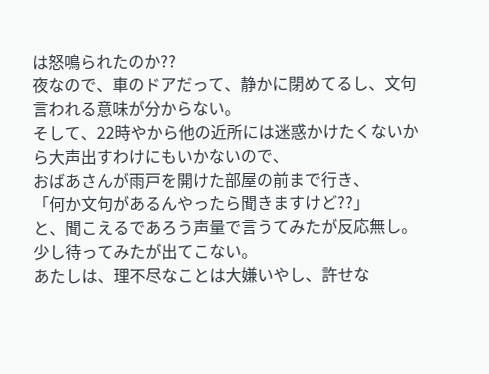は怒鳴られたのか??
夜なので、車のドアだって、静かに閉めてるし、文句言われる意味が分からない。
そして、22時やから他の近所には迷惑かけたくないから大声出すわけにもいかないので、
おばあさんが雨戸を開けた部屋の前まで行き、
「何か文句があるんやったら聞きますけど??」
と、聞こえるであろう声量で言うてみたが反応無し。
少し待ってみたが出てこない。
あたしは、理不尽なことは大嫌いやし、許せな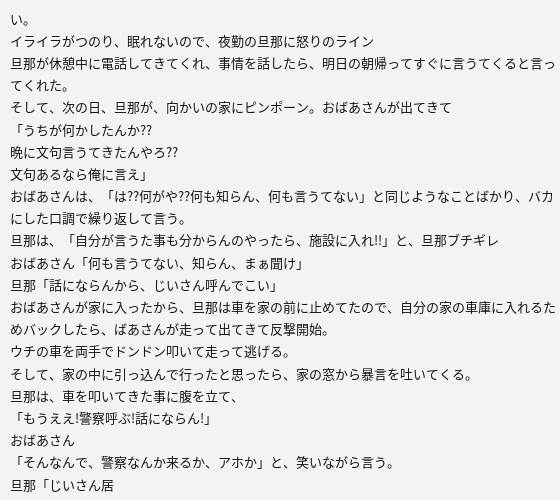い。
イライラがつのり、眠れないので、夜勤の旦那に怒りのライン
旦那が休憩中に電話してきてくれ、事情を話したら、明日の朝帰ってすぐに言うてくると言ってくれた。
そして、次の日、旦那が、向かいの家にピンポーン。おばあさんが出てきて
「うちが何かしたんか??
晩に文句言うてきたんやろ??
文句あるなら俺に言え」
おばあさんは、「は??何がや??何も知らん、何も言うてない」と同じようなことばかり、バカにした口調で繰り返して言う。
旦那は、「自分が言うた事も分からんのやったら、施設に入れ!!」と、旦那ブチギレ
おばあさん「何も言うてない、知らん、まぁ聞け」
旦那「話にならんから、じいさん呼んでこい」
おばあさんが家に入ったから、旦那は車を家の前に止めてたので、自分の家の車庫に入れるためバックしたら、ばあさんが走って出てきて反撃開始。
ウチの車を両手でドンドン叩いて走って逃げる。
そして、家の中に引っ込んで行ったと思ったら、家の窓から暴言を吐いてくる。
旦那は、車を叩いてきた事に腹を立て、
「もうええ!警察呼ぶ!話にならん!」
おばあさん
「そんなんで、警察なんか来るか、アホか」と、笑いながら言う。
旦那「じいさん居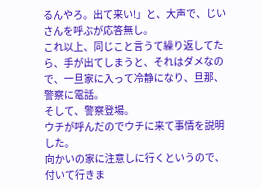るんやろ。出て来い!」と、大声で、じいさんを呼ぶが応答無し。
これ以上、同じこと言うて繰り返してたら、手が出てしまうと、それはダメなので、一旦家に入って冷静になり、旦那、警察に電話。
そして、警察登場。
ウチが呼んだのでウチに来て事情を説明した。
向かいの家に注意しに行くというので、付いて行きま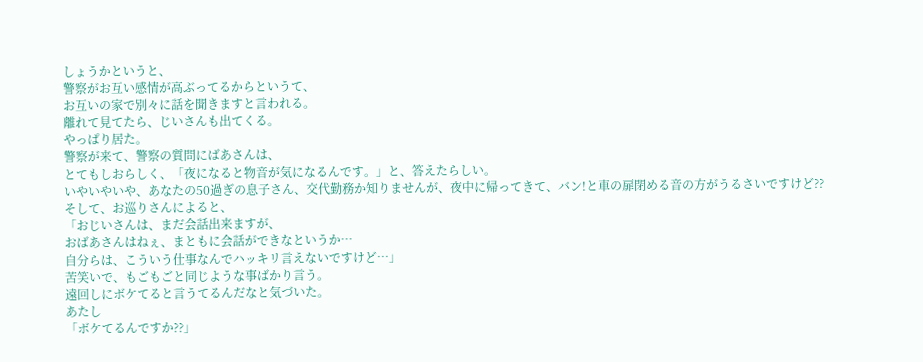しょうかというと、
警察がお互い感情が高ぶってるからというて、
お互いの家で別々に話を聞きますと言われる。
離れて見てたら、じいさんも出てくる。
やっぱり居た。
警察が来て、警察の質問にばあさんは、
とてもしおらしく、「夜になると物音が気になるんです。」と、答えたらしい。
いやいやいや、あなたの50過ぎの息子さん、交代勤務か知りませんが、夜中に帰ってきて、バン!と車の扉閉める音の方がうるさいですけど??
そして、お巡りさんによると、
「おじいさんは、まだ会話出来ますが、
おばあさんはねぇ、まともに会話ができなというか…
自分らは、こういう仕事なんでハッキリ言えないですけど…」
苦笑いで、もごもごと同じような事ばかり言う。
遠回しにボケてると言うてるんだなと気づいた。
あたし
「ボケてるんですか??」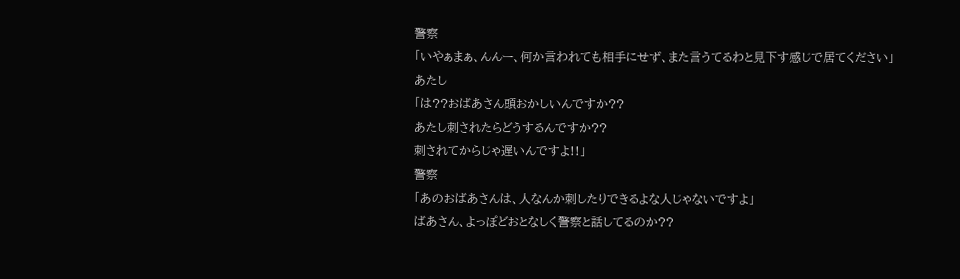警察
「いやぁまぁ、んんー、何か言われても相手にせず、また言うてるわと見下す感じで居てください」
あたし
「は??おばあさん頭おかしいんですか??
あたし刺されたらどうするんですか??
刺されてからじゃ遅いんですよ!!」
警察
「あのおばあさんは、人なんか刺したりできるよな人じゃないですよ」
ばあさん、よっぽどおとなしく警察と話してるのか??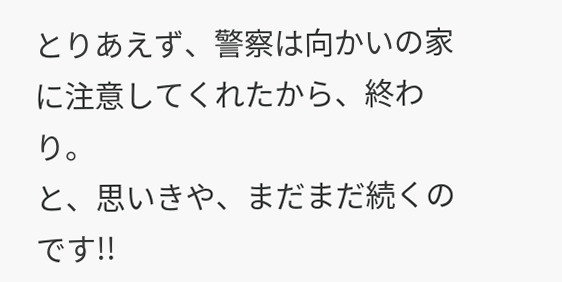とりあえず、警察は向かいの家に注意してくれたから、終わり。
と、思いきや、まだまだ続くのです!!